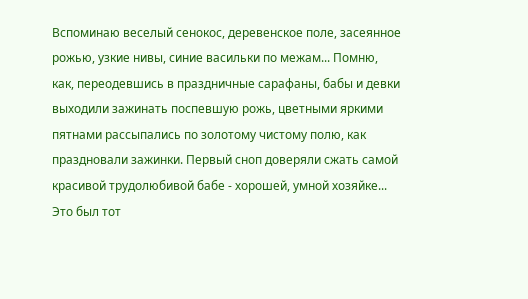Вспоминаю веселый сенокос, деревенское поле, засеянное рожью, узкие нивы, синие васильки по межам... Помню, как, переодевшись в праздничные сарафаны, бабы и девки выходили зажинать поспевшую рожь, цветными яркими пятнами рассыпались по золотому чистому полю, как праздновали зажинки. Первый сноп доверяли сжать самой красивой трудолюбивой бабе - хорошей, умной хозяйке... Это был тот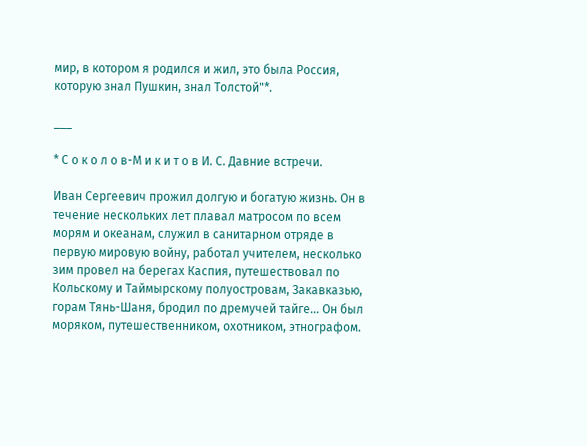мир, в котором я родился и жил, это была Россия, которую знал Пушкин, знал Толстой"*.

___

* С о к о л о в-М и к и т о в И. С. Давние встречи.

Иван Сергеевич прожил долгую и богатую жизнь. Он в течение нескольких лет плавал матросом по всем морям и океанам, служил в санитарном отряде в первую мировую войну, работал учителем, несколько зим провел на берегах Каспия, путешествовал по Кольскому и Таймырскому полуостровам, Закавказью, горам Тянь-Шаня, бродил по дремучей тайге... Он был моряком, путешественником, охотником, этнографом.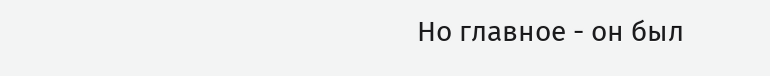Но главное - он был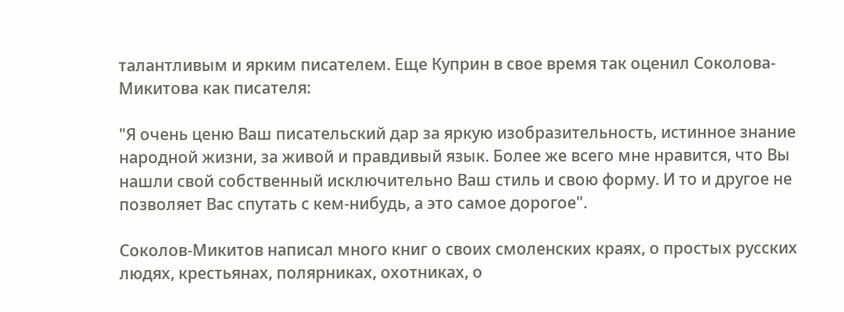талантливым и ярким писателем. Еще Куприн в свое время так оценил Соколова-Микитова как писателя:

"Я очень ценю Ваш писательский дар за яркую изобразительность, истинное знание народной жизни, за живой и правдивый язык. Более же всего мне нравится, что Вы нашли свой собственный исключительно Ваш стиль и свою форму. И то и другое не позволяет Вас спутать с кем-нибудь, а это самое дорогое".

Соколов-Микитов написал много книг о своих смоленских краях, о простых русских людях, крестьянах, полярниках, охотниках, о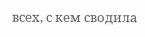всех, с кем сводила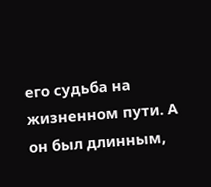его судьба на жизненном пути. А он был длинным,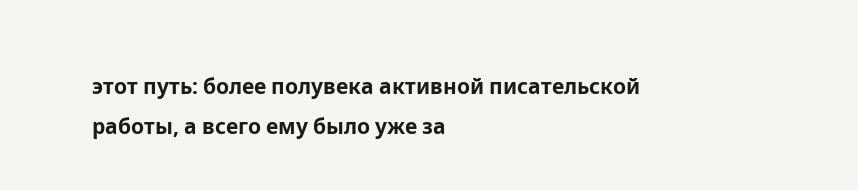этот путь: более полувека активной писательской работы, а всего ему было уже за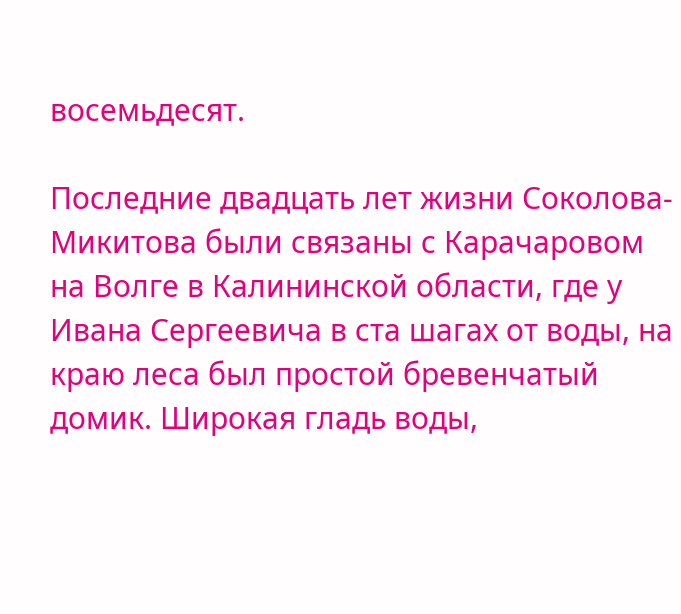восемьдесят.

Последние двадцать лет жизни Соколова-Микитова были связаны с Карачаровом на Волге в Калининской области, где у Ивана Сергеевича в ста шагах от воды, на краю леса был простой бревенчатый домик. Широкая гладь воды,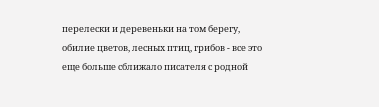перелески и деревеньки на том берегу, обилие цветов, лесных птиц, грибов - все это еще больше сближало писателя с родной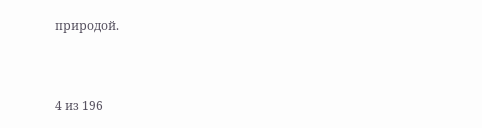природой.



4 из 196